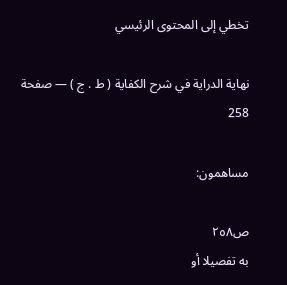تخطي إلى المحتوى الرئيسي

نهاية الدراية في شرح الكفاية ( ط . ج ) — صفحة 258

مساهمون:

ص٢٥٨
به تفصيلا أو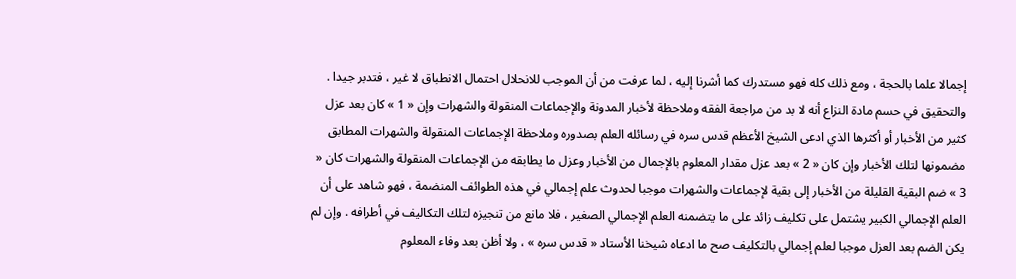إجمالا علما بالحجة ، ومع ذلك كله فهو مستدرك كما أشرنا إليه ، لما عرفت من أن الموجب للانحلال احتمال الانطباق لا غير ، فتدبر جيدا . والتحقيق في حسم مادة النزاع أنه لا بد من مراجعة الفقه وملاحظة لأخبار المدونة والإجماعات المنقولة والشهرات وإن « 1 » كان بعد عزل كثير من الأخبار أو أكثرها الذي ادعى الشيخ الأعظم قدس سره في رسائله العلم بصدوره وملاحظة الإجماعات المنقولة والشهرات المطابق مضمونها لتلك الأخبار وإن كان « 2 » بعد عزل مقدار المعلوم بالإجمال من الأخبار وعزل ما يطابقه من الإجماعات المنقولة والشهرات كان « 3 » ضم البقية القليلة من الأخبار إلى بقية لإجماعات والشهرات موجبا لحدوث علم إجمالي في هذه الطوائف المنضمة ، فهو شاهد على أن العلم الإجمالي الكبير يشتمل على تكليف زائد على ما يتضمنه العلم الإجمالي الصغير ، فلا مانع من تنجيزه لتلك التكاليف في أطرافه . وإن لم يكن الضم بعد العزل موجبا لعلم إجمالي بالتكليف صح ما ادعاه شيخنا الأستاد « قدس سره » ، ولا أظن بعد وفاء المعلوم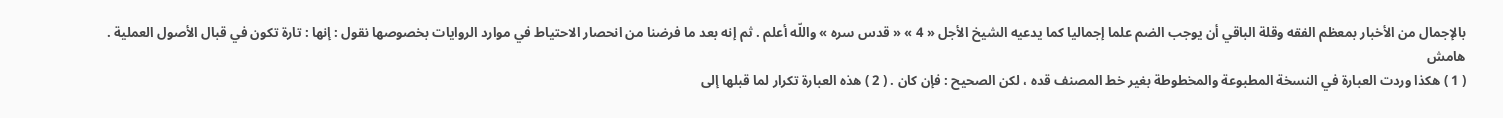بالإجمال من الأخبار بمعظم الفقه وقلة الباقي أن يوجب الضم علما إجماليا كما يدعيه الشيخ الأجل « 4 » « قدس سره » واللّه أعلم . ثم إنه بعد ما فرضنا من انحصار الاحتياط في موارد الروايات بخصوصها نقول : إنها : تارة تكون في قبال الأصول العملية .
هامش
( 1 ) هكذا وردت العبارة في النسخة المطبوعة والمخطوطة بغير خط المصنف قده ، لكن الصحيح : فإن كان . ( 2 ) هذه العبارة تكرار لما قبلها إلى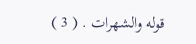قوله والشهرات . ( 3 )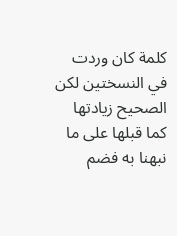كلمة كان وردت في النسختين لكن الصحيح زيادتها كما قبلها على ما نبهنا به فضم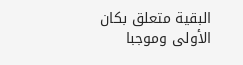البقية متعلق بكان الأولى وموجبا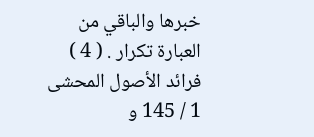خبرها والباقي من العبارة تكرار . ( 4 ) فرائد الأصول المحشى 1 / 145 و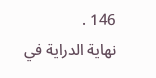146 .
نهاية الدراية في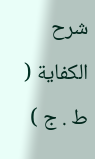شرح الكفاية ( ط . ج )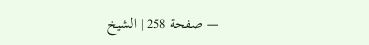— صفحة 258 | الشيخ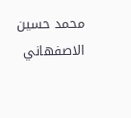محمد حسين الاصفهاني